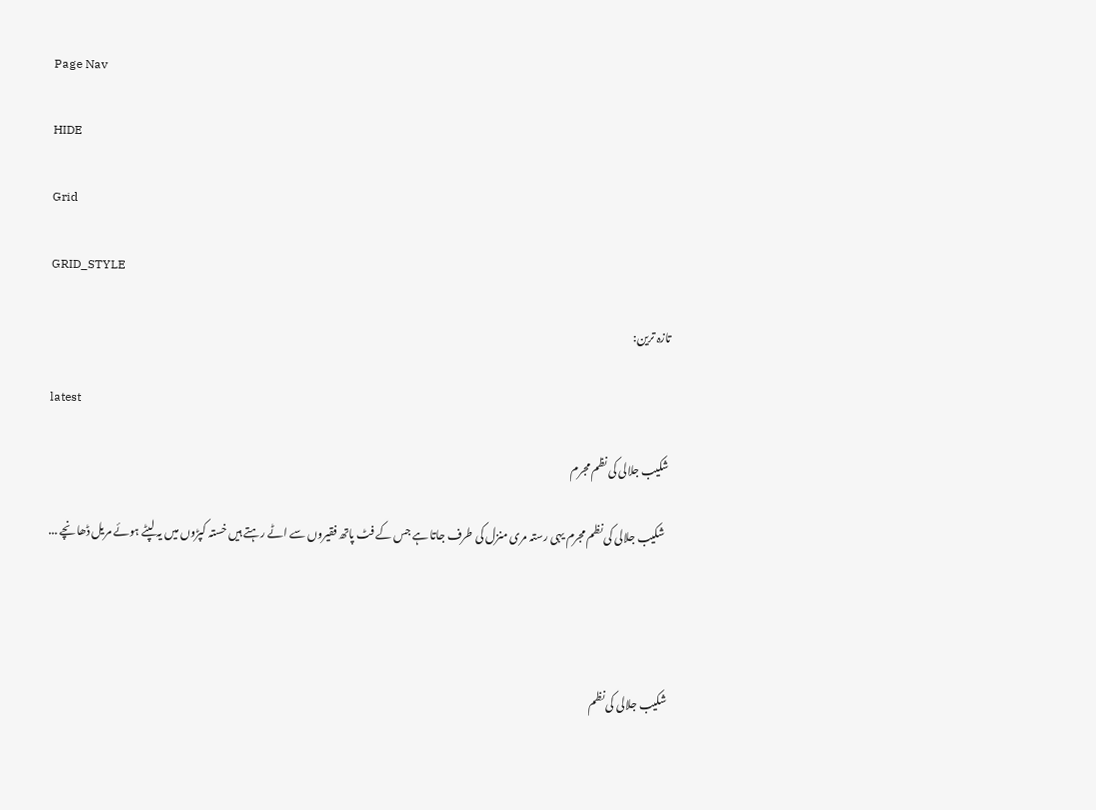Page Nav

HIDE

Grid

GRID_STYLE

تازہ ترین:

latest

شکیب جلالی کی نظم مجرم

  شکیب جلالی کی نظم مجرم یہی رستہ مری منزل کی طرف جاتا ہے جس کے فٹ پاتھ فقیروں سے اٹے رہتے ہیں خستہ کپڑوں میں یہ لپٹے ہوئے مریل ڈھانچے ...




شکیب جلالی کی نظم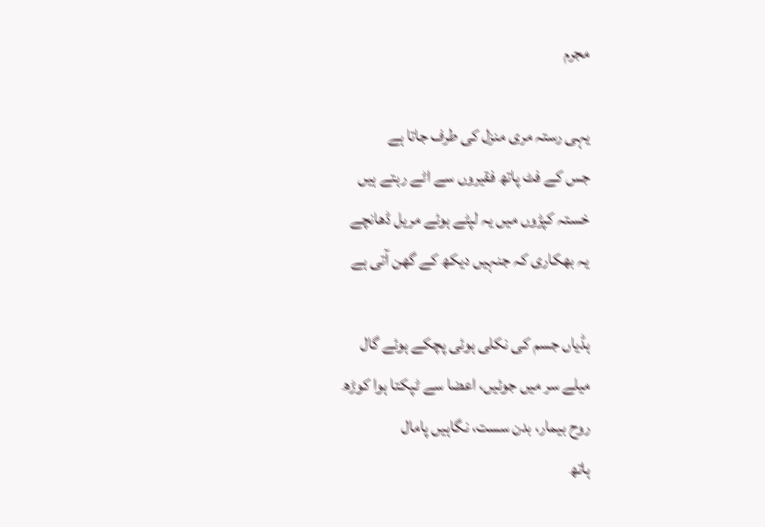مجرم

یہی رستہ مری منزل کی طرف جاتا ہے
جس کے فٹ پاتھ فقیروں سے اٹے رہتے ہیں
خستہ کپڑوں میں یہ لپٹے ہوئے مریل ڈھانچے
یہ بھکاری کہ جنہیں دیکھ کے گھن آتی ہے

ہڈیاں جسم کی نکلی ہوئی پچکے ہوئے گال
میلے سر میں جوئیں، اعضا سے ٹپکتا ہوا کوڑھ
روح بیمار، بدن سست، نگاہیں پامال
ہاتھ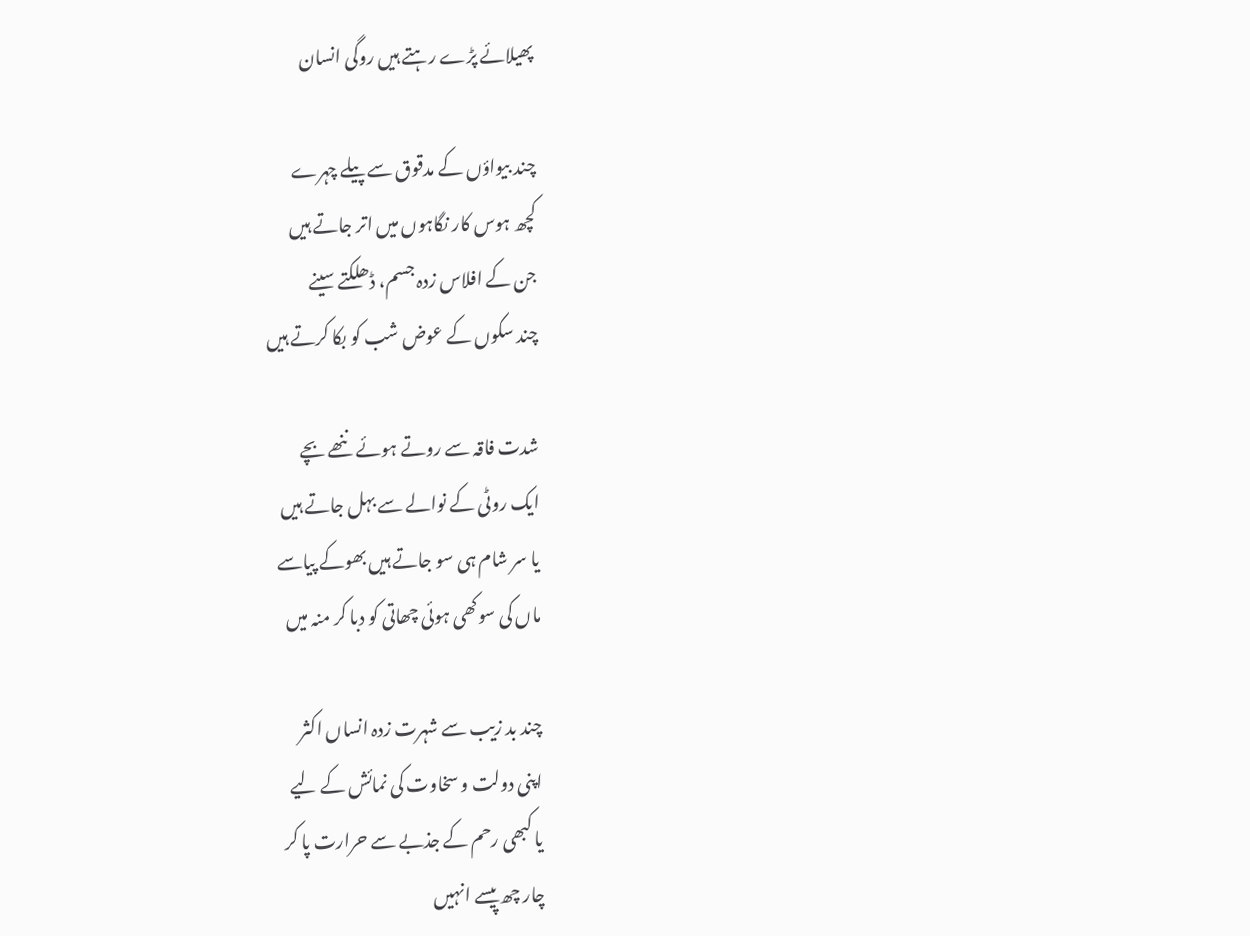پھیلائے پڑے رہتے ہیں روگی انسان

چند بیواؤں کے مدقوق سے پیلے چہرے
کچھ ہوس کار نگاہوں میں اتر جاتے ہیں
جن کے افلاس زدہ جسم، ڈھلکتے سینے
چند سکوں کے عوض شب کو بکا کرتے ہیں

شدت فاقہ سے روتے ہوئے ننھے بچے
ایک روٹی کے نوالے سے بہل جاتے ہیں
یا سر شام ہی سو جاتے ہیں بھوکے پیاسے
ماں کی سوکھی ہوئی چھاتی کو دبا کر منہ میں

چند بد زیب سے شہرت زدہ انساں اکثر
اپنی دولت و سخاوت کی نمائش کے لیے
یا کبھی رحم کے جذبے سے حرارت پا کر
چار چھ پیسے انہیں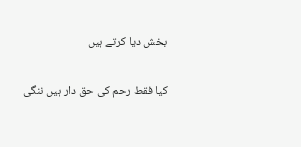بخش دیا کرتے ہیں

کیا فقط رحم کی حق دار ہیں ننگی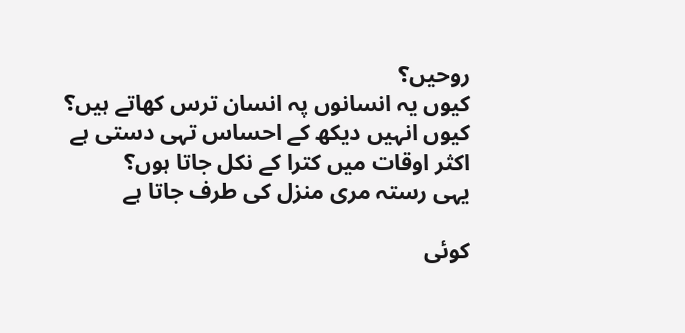روحیں؟
کیوں یہ انسانوں پہ انسان ترس کھاتے ہیں؟
کیوں انہیں دیکھ کے احساس تہی دستی ہے
اکثر اوقات میں کترا کے نکل جاتا ہوں؟
یہی رستہ مری منزل کی طرف جاتا ہے

کوئی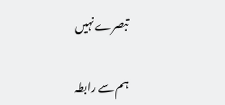تبصرے نہیں

ہم سے رابطہ